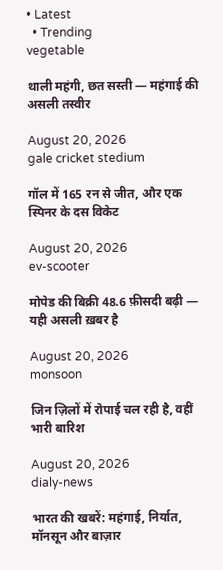• Latest
  • Trending
vegetable

थाली महंगी, छत सस्ती — महंगाई की असली तस्वीर

August 20, 2026
gale cricket stedium

गॉल में 165 रन से जीत, और एक स्पिनर के दस विकेट

August 20, 2026
ev-scooter

मोपेड की बिक्री 48.6 फ़ीसदी बढ़ी — यही असली ख़बर है

August 20, 2026
monsoon

जिन ज़िलों में रोपाई चल रही है, वहीं भारी बारिश

August 20, 2026
dialy-news

भारत की खबरें: महंगाई, निर्यात, मॉनसून और बाज़ार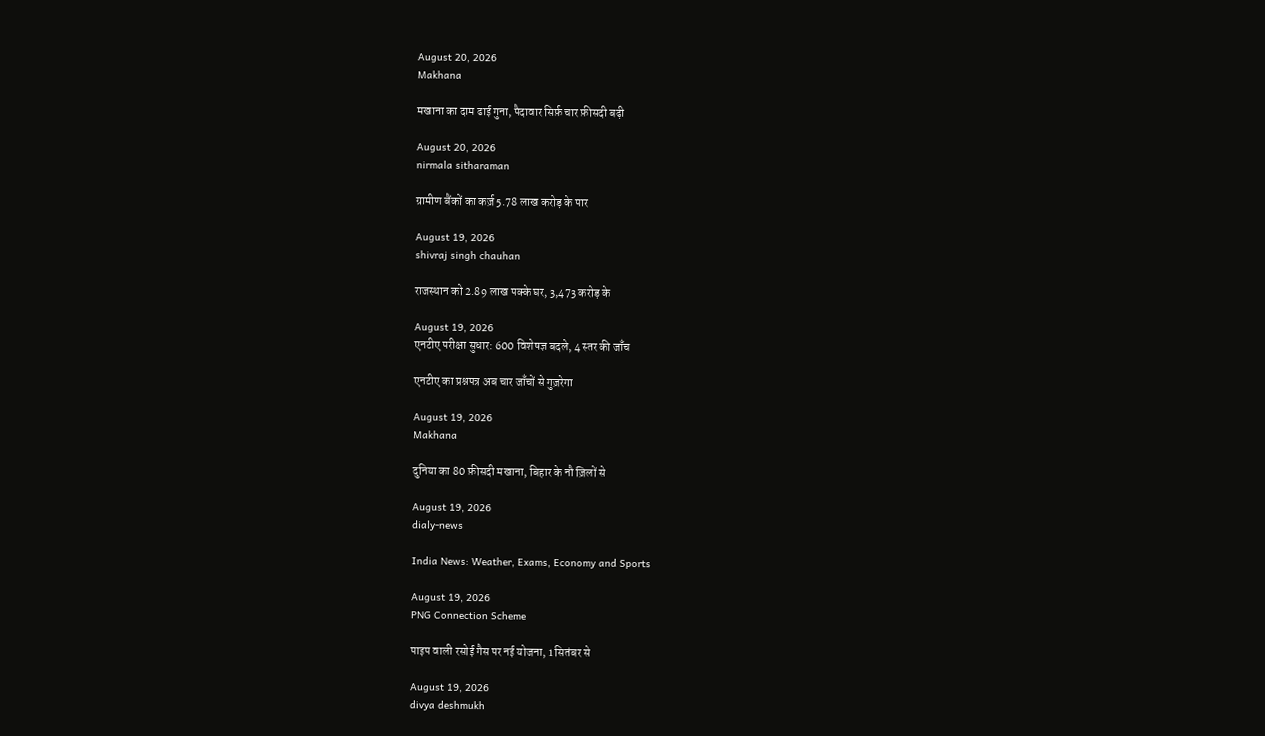August 20, 2026
Makhana

मखाना का दाम ढाई गुना, पैदावार सिर्फ़ चार फ़ीसदी बढ़ी

August 20, 2026
nirmala sitharaman

ग्रामीण बैंकों का कर्ज़ 5.78 लाख करोड़ के पार

August 19, 2026
shivraj singh chauhan

राजस्थान को 2.89 लाख पक्के घर, 3,473 करोड़ के

August 19, 2026
एनटीए परीक्षा सुधार: 600 विशेषज्ञ बदले, 4 स्तर की जाँच

एनटीए का प्रश्नपत्र अब चार जाँचों से गुज़रेगा

August 19, 2026
Makhana

दुनिया का 80 फ़ीसदी मखाना, बिहार के नौ ज़िलों से

August 19, 2026
dialy-news

India News: Weather, Exams, Economy and Sports

August 19, 2026
PNG Connection Scheme

पाइप वाली रसोई गैस पर नई योजना, 1 सितंबर से

August 19, 2026
divya deshmukh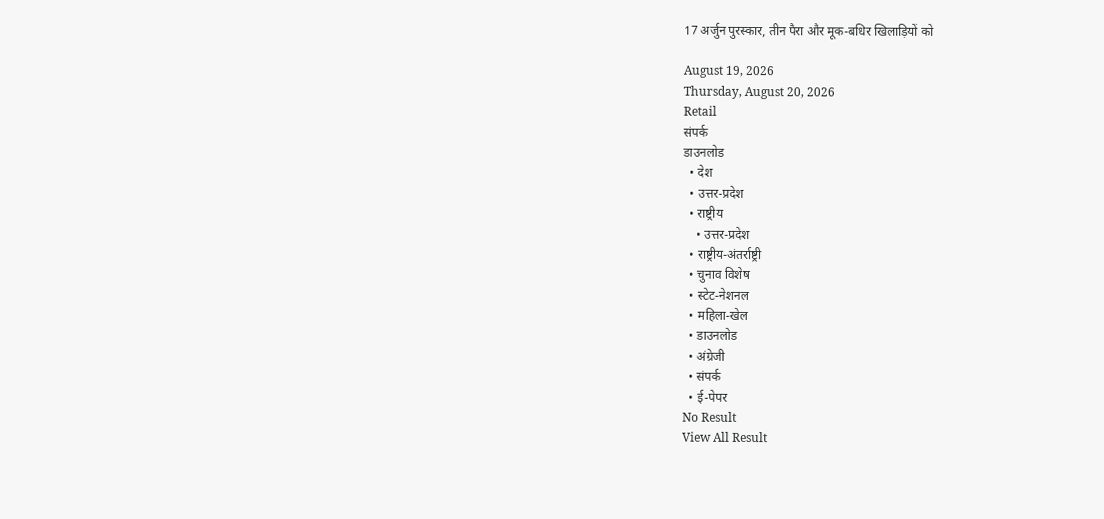17 अर्जुन पुरस्कार, तीन पैरा और मूक-बधिर खिलाड़ियों को

August 19, 2026
Thursday, August 20, 2026
Retail
संपर्क
डाउनलोड
  • देश
  • उत्तर-प्रदेश
  • राष्ट्रीय
    • उत्तर-प्रदेश
  • राष्ट्रीय-अंतर्राष्ट्री
  • चुनाव विशेष
  • स्टेट-नेशनल
  • महिला-खेल
  • डाउनलोड
  • अंग्रेजी
  • संपर्क
  • ई-पेपर
No Result
View All Result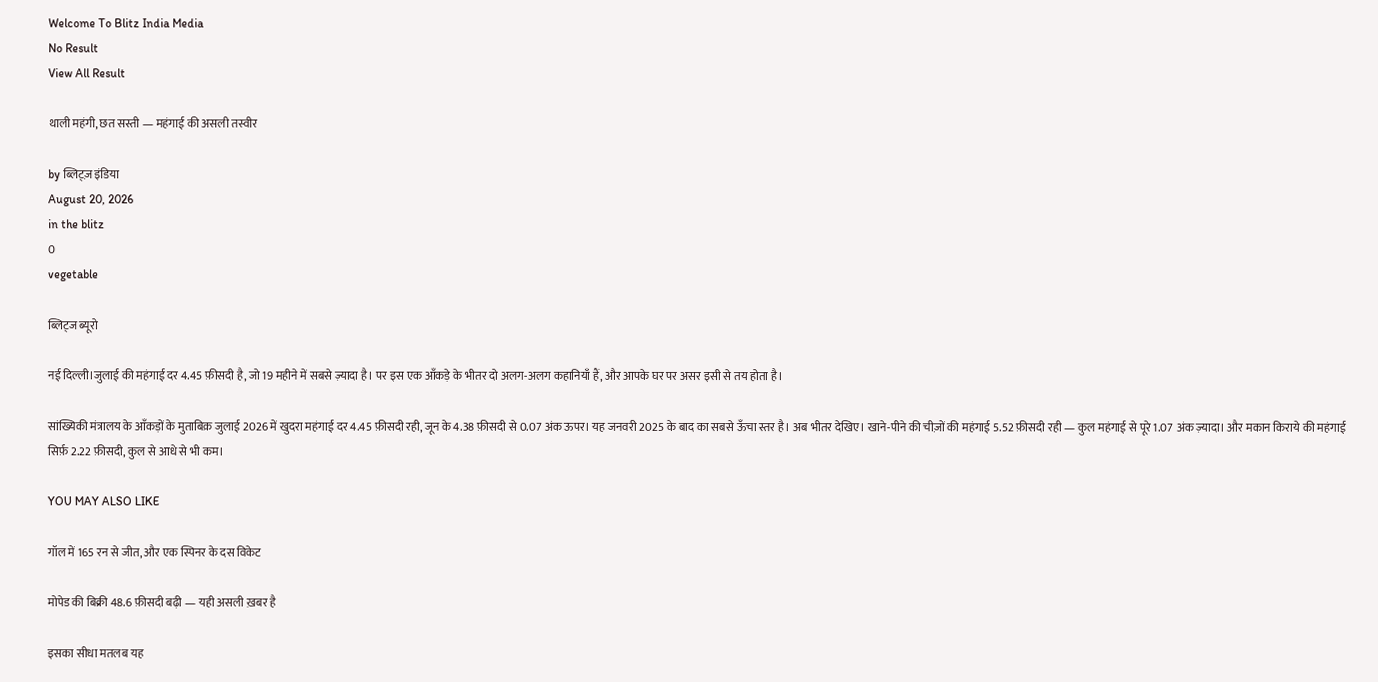Welcome To Blitz India Media
No Result
View All Result

थाली महंगी, छत सस्ती — महंगाई की असली तस्वीर

by ब्लिट्ज़ इंडिया
August 20, 2026
in the blitz
0
vegetable

ब्लिट्ज ब्यूरो

नई दिल्ली।जुलाई की महंगाई दर 4.45 फ़ीसदी है, जो 19 महीने में सबसे ज़्यादा है। पर इस एक आँकड़े के भीतर दो अलग-अलग कहानियाँ हैं, और आपके घर पर असर इसी से तय होता है।

सांख्यिकी मंत्रालय के आँकड़ों के मुताबिक़ जुलाई 2026 में खुदरा महंगाई दर 4.45 फ़ीसदी रही, जून के 4.38 फ़ीसदी से 0.07 अंक ऊपर। यह जनवरी 2025 के बाद का सबसे ऊँचा स्तर है। अब भीतर देखिए। खाने-पीने की चीज़ों की महंगाई 5.52 फ़ीसदी रही — कुल महंगाई से पूरे 1.07 अंक ज़्यादा। और मकान किराये की महंगाई सिर्फ़ 2.22 फ़ीसदी, कुल से आधे से भी कम।

YOU MAY ALSO LIKE

गॉल में 165 रन से जीत, और एक स्पिनर के दस विकेट

मोपेड की बिक्री 48.6 फ़ीसदी बढ़ी — यही असली ख़बर है

इसका सीधा मतलब यह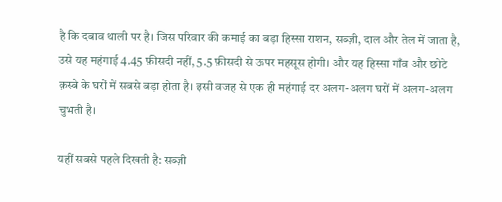है कि दबाव थाली पर है। जिस परिवार की कमाई का बड़ा हिस्सा राशन, सब्ज़ी, दाल और तेल में जाता है, उसे यह महंगाई 4.45 फ़ीसदी नहीं, 5.5 फ़ीसदी से ऊपर महसूस होगी। और यह हिस्सा गाँव और छोटे क़स्बे के घरों में सबसे बड़ा होता है। इसी वजह से एक ही महंगाई दर अलग-अलग घरों में अलग-अलग चुभती है।

यहीं सबसे पहले दिखती है: सब्ज़ी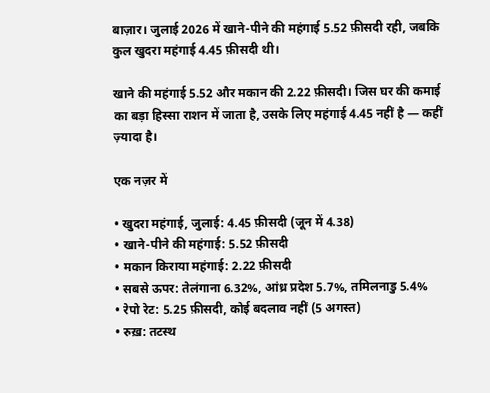बाज़ार। जुलाई 2026 में खाने-पीने की महंगाई 5.52 फ़ीसदी रही, जबकि कुल खुदरा महंगाई 4.45 फ़ीसदी थी।

खाने की महंगाई 5.52 और मकान की 2.22 फ़ीसदी। जिस घर की कमाई का बड़ा हिस्सा राशन में जाता है, उसके लिए महंगाई 4.45 नहीं है — कहीं ज़्यादा है।

एक नज़र में

• खुदरा महंगाई, जुलाई: 4.45 फ़ीसदी (जून में 4.38)
• खाने-पीने की महंगाई: 5.52 फ़ीसदी
• मकान किराया महंगाई: 2.22 फ़ीसदी
• सबसे ऊपर: तेलंगाना 6.32%, आंध्र प्रदेश 5.7%, तमिलनाडु 5.4%
• रेपो रेट: 5.25 फ़ीसदी, कोई बदलाव नहीं (5 अगस्त)
• रुख़: तटस्थ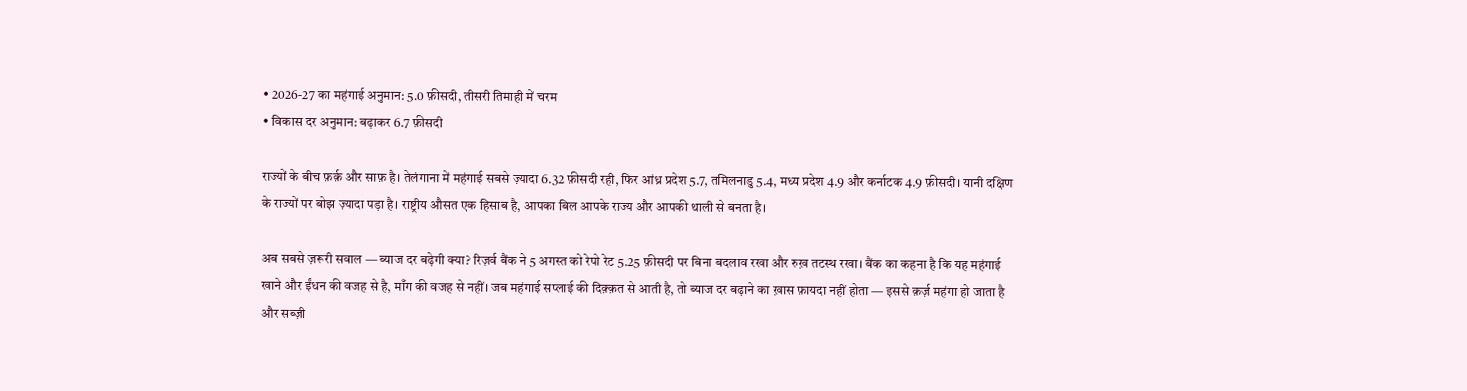• 2026-27 का महंगाई अनुमान: 5.0 फ़ीसदी, तीसरी तिमाही में चरम
• विकास दर अनुमान: बढ़ाकर 6.7 फ़ीसदी

राज्यों के बीच फ़र्क़ और साफ़ है। तेलंगाना में महंगाई सबसे ज़्यादा 6.32 फ़ीसदी रही, फिर आंध्र प्रदेश 5.7, तमिलनाडु 5.4, मध्य प्रदेश 4.9 और कर्नाटक 4.9 फ़ीसदी। यानी दक्षिण के राज्यों पर बोझ ज़्यादा पड़ा है। राष्ट्रीय औसत एक हिसाब है, आपका बिल आपके राज्य और आपकी थाली से बनता है।

अब सबसे ज़रूरी सवाल — ब्याज दर बढ़ेगी क्या? रिज़र्व बैंक ने 5 अगस्त को रेपो रेट 5.25 फ़ीसदी पर बिना बदलाव रखा और रुख़ तटस्थ रखा। बैंक का कहना है कि यह महंगाई खाने और ईंधन की वजह से है, माँग की वजह से नहीं। जब महंगाई सप्लाई की दिक़्क़त से आती है, तो ब्याज दर बढ़ाने का ख़ास फ़ायदा नहीं होता — इससे क़र्ज़ महंगा हो जाता है और सब्ज़ी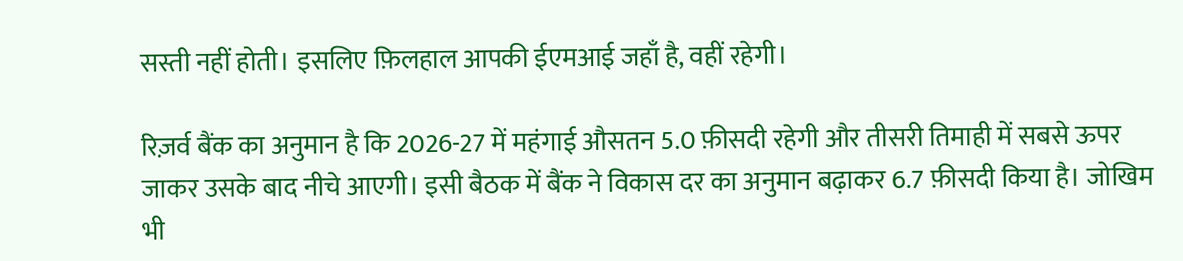सस्ती नहीं होती। इसलिए फ़िलहाल आपकी ईएमआई जहाँ है, वहीं रहेगी।

रिज़र्व बैंक का अनुमान है कि 2026-27 में महंगाई औसतन 5.0 फ़ीसदी रहेगी और तीसरी तिमाही में सबसे ऊपर जाकर उसके बाद नीचे आएगी। इसी बैठक में बैंक ने विकास दर का अनुमान बढ़ाकर 6.7 फ़ीसदी किया है। जोखिम भी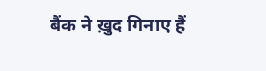बैंक ने ख़ुद गिनाए हैं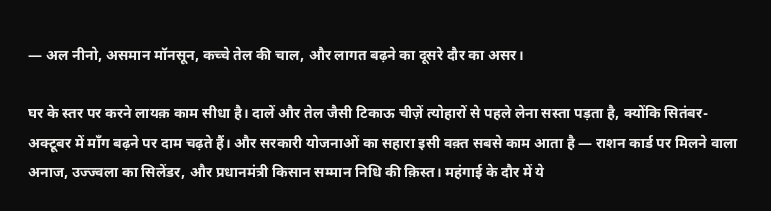— अल नीनो, असमान मॉनसून, कच्चे तेल की चाल, और लागत बढ़ने का दूसरे दौर का असर।

घर के स्तर पर करने लायक़ काम सीधा है। दालें और तेल जैसी टिकाऊ चीज़ें त्योहारों से पहले लेना सस्ता पड़ता है, क्योंकि सितंबर-अक्टूबर में माँग बढ़ने पर दाम चढ़ते हैं। और सरकारी योजनाओं का सहारा इसी वक़्त सबसे काम आता है — राशन कार्ड पर मिलने वाला अनाज, उज्ज्वला का सिलेंडर, और प्रधानमंत्री किसान सम्मान निधि की क़िस्त। महंगाई के दौर में ये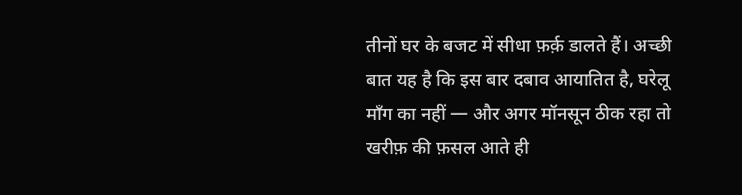तीनों घर के बजट में सीधा फ़र्क़ डालते हैं। अच्छी बात यह है कि इस बार दबाव आयातित है, घरेलू माँग का नहीं — और अगर मॉनसून ठीक रहा तो खरीफ़ की फ़सल आते ही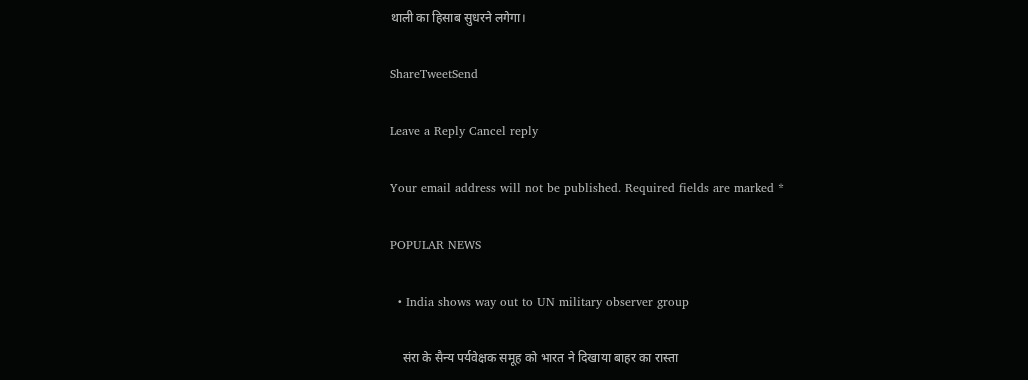थाली का हिसाब सुधरने लगेगा।

ShareTweetSend

Leave a Reply Cancel reply

Your email address will not be published. Required fields are marked *

POPULAR NEWS

  • India shows way out to UN military observer group

    संरा के सैन्य पर्यवेक्षक समूह को भारत ने दिखाया बाहर का रास्ता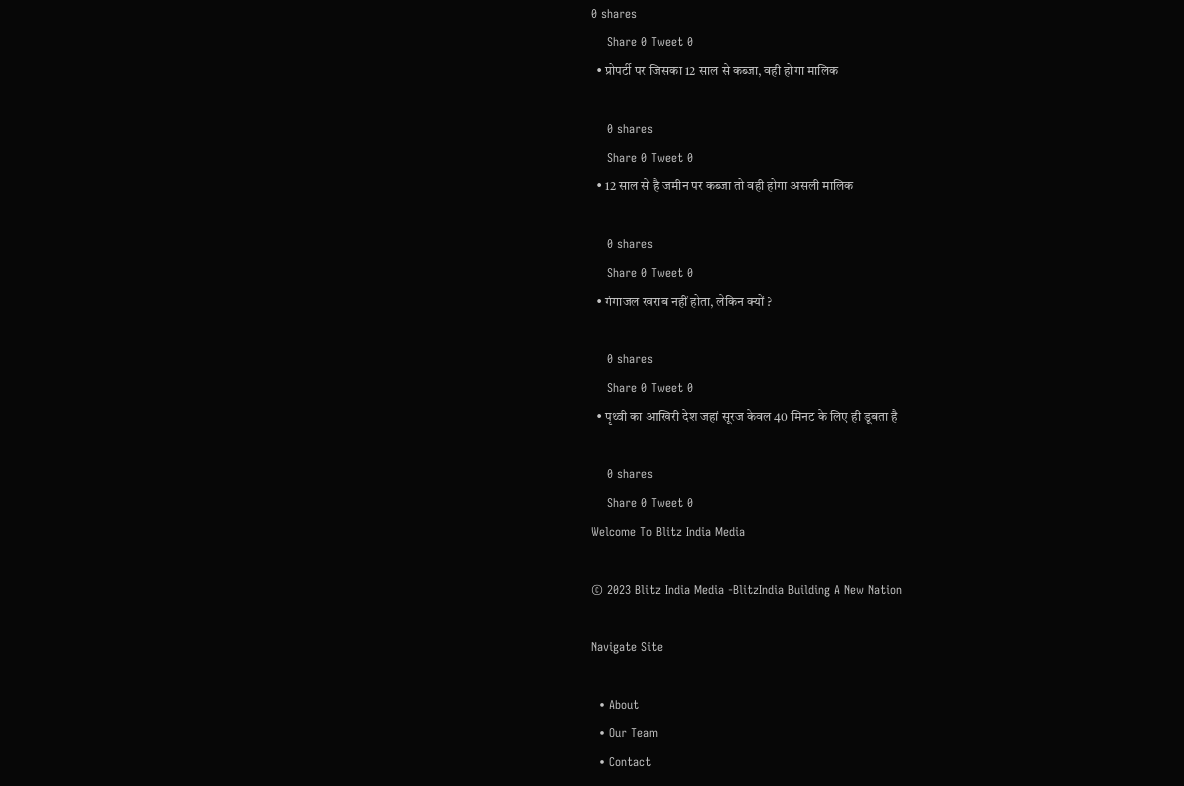0 shares
    Share 0 Tweet 0
  • प्रोपर्टी पर जिसका 12 साल से कब्जा, वही होगा मालिक

    0 shares
    Share 0 Tweet 0
  • 12 साल से है जमीन पर कब्जा तो वही होगा असली मालिक

    0 shares
    Share 0 Tweet 0
  • गंगाजल खराब नहीं होता, लेकिन क्यों ?

    0 shares
    Share 0 Tweet 0
  • पृथ्वी का आखिरी देश जहां सूरज केवल 40 मिनट के लिए ही डूबता है

    0 shares
    Share 0 Tweet 0
Welcome To Blitz India Media

© 2023 Blitz India Media -BlitzIndia Building A New Nation

Navigate Site

  • About
  • Our Team
  • Contact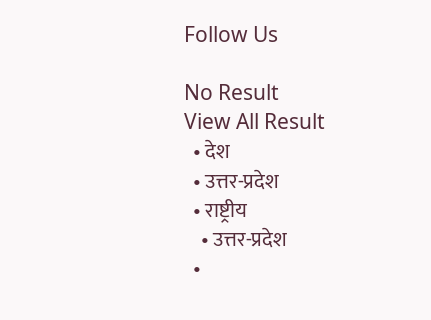Follow Us

No Result
View All Result
  • देश
  • उत्तर-प्रदेश
  • राष्ट्रीय
    • उत्तर-प्रदेश
  •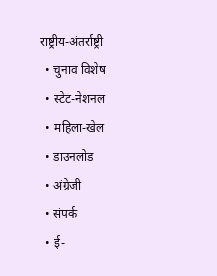राष्ट्रीय-अंतर्राष्ट्री
  • चुनाव विशेष
  • स्टेट-नेशनल
  • महिला-खेल
  • डाउनलोड
  • अंग्रेजी
  • संपर्क
  • ई-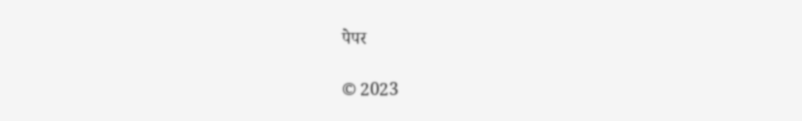पेपर

© 2023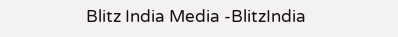Blitz India Media -BlitzIndia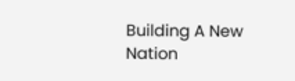Building A New Nation